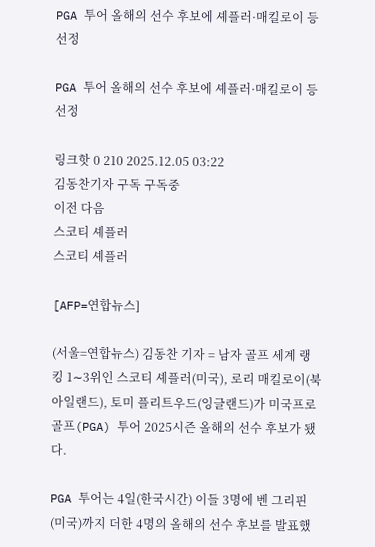PGA 투어 올해의 선수 후보에 셰플러·매킬로이 등 선정

PGA 투어 올해의 선수 후보에 셰플러·매킬로이 등 선정

링크핫 0 210 2025.12.05 03:22
김동찬기자 구독 구독중
이전 다음
스코티 셰플러
스코티 셰플러

[AFP=연합뉴스]

(서울=연합뉴스) 김동찬 기자 = 남자 골프 세계 랭킹 1∼3위인 스코티 셰플러(미국), 로리 매킬로이(북아일랜드), 토미 플리트우드(잉글랜드)가 미국프로골프(PGA) 투어 2025시즌 올해의 선수 후보가 됐다.

PGA 투어는 4일(한국시간) 이들 3명에 벤 그리핀(미국)까지 더한 4명의 올해의 선수 후보를 발표했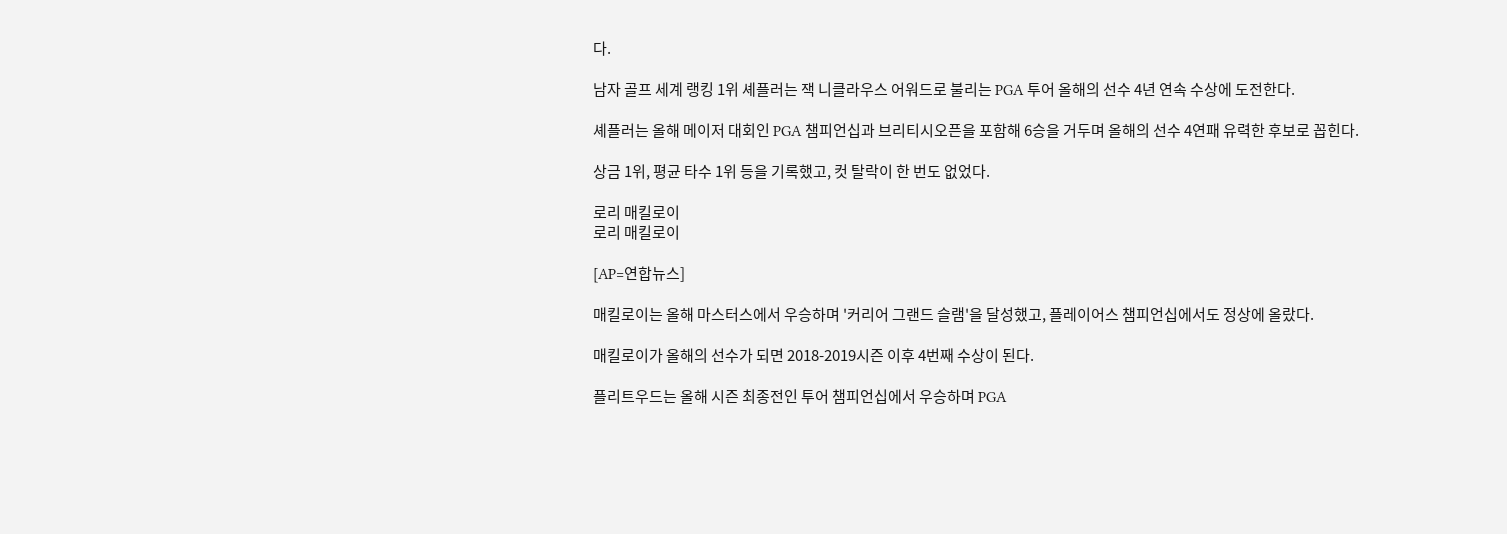다.

남자 골프 세계 랭킹 1위 셰플러는 잭 니클라우스 어워드로 불리는 PGA 투어 올해의 선수 4년 연속 수상에 도전한다.

셰플러는 올해 메이저 대회인 PGA 챔피언십과 브리티시오픈을 포함해 6승을 거두며 올해의 선수 4연패 유력한 후보로 꼽힌다.

상금 1위, 평균 타수 1위 등을 기록했고, 컷 탈락이 한 번도 없었다.

로리 매킬로이
로리 매킬로이

[AP=연합뉴스]

매킬로이는 올해 마스터스에서 우승하며 '커리어 그랜드 슬램'을 달성했고, 플레이어스 챔피언십에서도 정상에 올랐다.

매킬로이가 올해의 선수가 되면 2018-2019시즌 이후 4번째 수상이 된다.

플리트우드는 올해 시즌 최종전인 투어 챔피언십에서 우승하며 PGA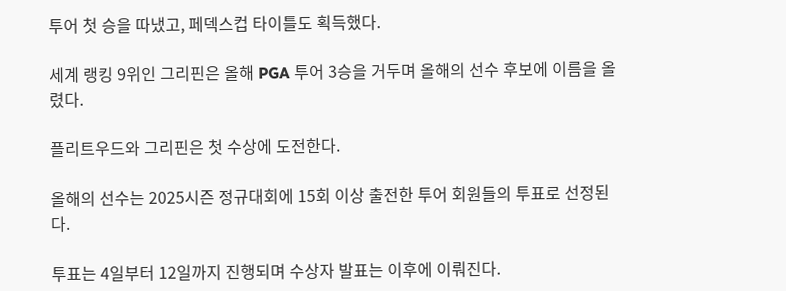투어 첫 승을 따냈고, 페덱스컵 타이틀도 획득했다.

세계 랭킹 9위인 그리핀은 올해 PGA 투어 3승을 거두며 올해의 선수 후보에 이름을 올렸다.

플리트우드와 그리핀은 첫 수상에 도전한다.

올해의 선수는 2025시즌 정규대회에 15회 이상 출전한 투어 회원들의 투표로 선정된다.

투표는 4일부터 12일까지 진행되며 수상자 발표는 이후에 이뤄진다.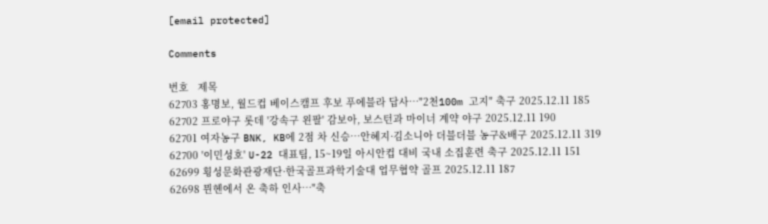[email protected]

Comments

번호   제목
62703 홍명보, 월드컵 베이스캠프 후보 푸에블라 답사…"2천100m 고지" 축구 2025.12.11 185
62702 프로야구 롯데 '강속구 왼팔' 감보아, 보스턴과 마이너 계약 야구 2025.12.11 190
62701 여자농구 BNK, KB에 2점 차 신승…안혜지·김소니아 더블더블 농구&배구 2025.12.11 319
62700 '이민성호' U-22 대표팀, 15~19일 아시안컵 대비 국내 소집훈련 축구 2025.12.11 151
62699 횡성문화관광재단·한국골프과학기술대 업무협약 골프 2025.12.11 187
62698 뮌헨에서 온 축하 인사…"축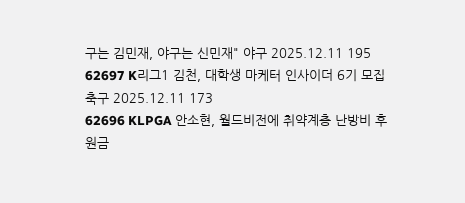구는 김민재, 야구는 신민재" 야구 2025.12.11 195
62697 K리그1 김천, 대학생 마케터 인사이더 6기 모집 축구 2025.12.11 173
62696 KLPGA 안소현, 월드비전에 취약계층 난방비 후원금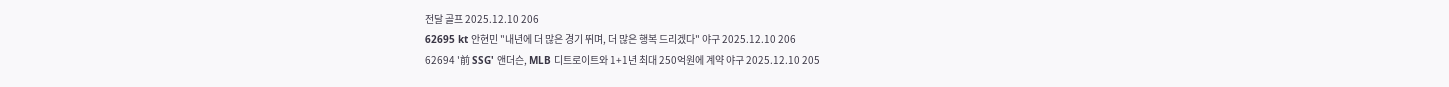전달 골프 2025.12.10 206
62695 kt 안현민 "내년에 더 많은 경기 뛰며, 더 많은 행복 드리겠다" 야구 2025.12.10 206
62694 '前 SSG' 앤더슨, MLB 디트로이트와 1+1년 최대 250억원에 계약 야구 2025.12.10 205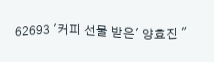62693 '커피 선물 받은' 양효진 "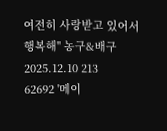여전히 사랑받고 있어서 행복해" 농구&배구 2025.12.10 213
62692 '메이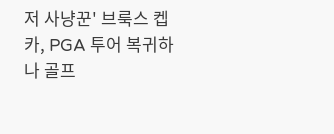저 사냥꾼' 브룩스 켑카, PGA 투어 복귀하나 골프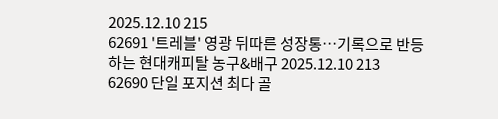2025.12.10 215
62691 '트레블' 영광 뒤따른 성장통…기록으로 반등하는 현대캐피탈 농구&배구 2025.12.10 213
62690 단일 포지션 최다 골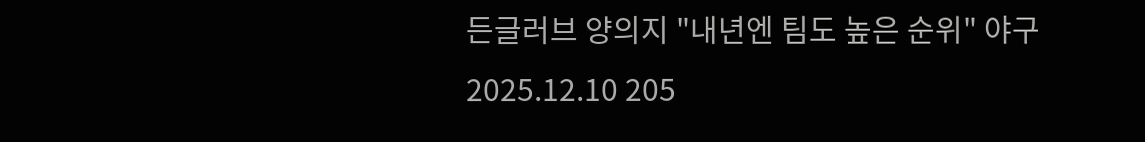든글러브 양의지 "내년엔 팀도 높은 순위" 야구 2025.12.10 205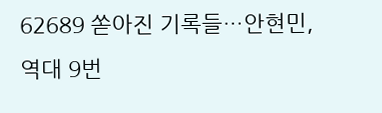62689 쏟아진 기록들…안현민, 역대 9번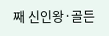째 신인왕·골든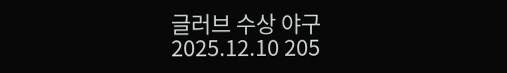글러브 수상 야구 2025.12.10 205